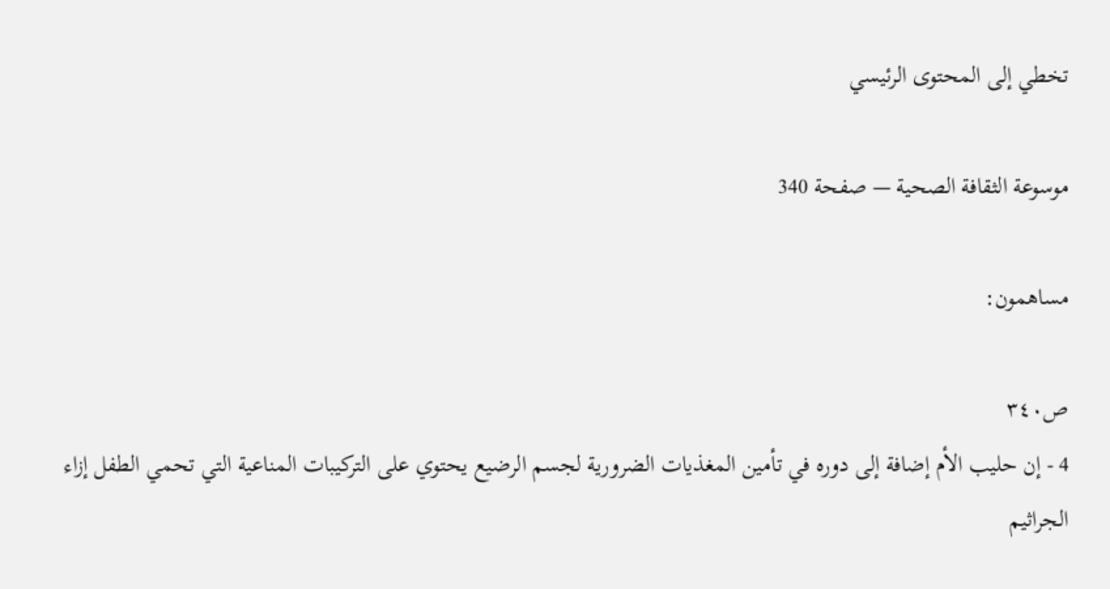تخطي إلى المحتوى الرئيسي

موسوعة الثقافة الصحية — صفحة 340

مساهمون:

ص٣٤٠
4 - إن حليب الأم إضافة إلى دوره في تأمين المغذيات الضرورية لجسم الرضيع يحتوي على التركيبات المناعية التي تحمي الطفل إزاء الجراثيم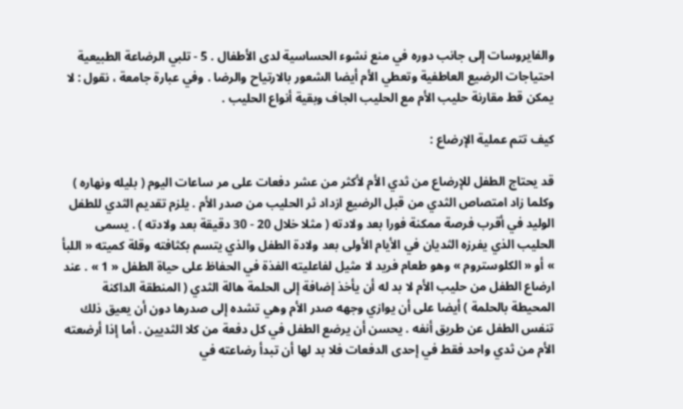والفايروسات إلى جانب دوره في منع نشوء الحساسية لدى الأطفال . 5 - تلبي الرضاعة الطبيعية احتياجات الرضيع العاطفية وتعطي الأم أيضا الشعور بالارتياح والرضا . وفي عبارة جامعة ، نقول : لا يمكن قط مقارنة حليب الأم مع الحليب الجاف وبقية أنواع الحليب .

كيف تتم عملية الإرضاع :

قد يحتاج الطفل للإرضاع من ثدي الأم لأكثر من عشر دفعات على مر ساعات اليوم ( بليله ونهاره ) وكلما زاد امتصاص الثدي من قبل الرضيع ازداد ثر الحليب من صدر الأم . يلزم تقديم الثدي للطفل الوليد في أقرب فرصة ممكنة فورا بعد ولادته ( مثلا خلال 20 - 30 دقيقة بعد ولادته ) . يسمى الحليب الذي يفرزه الثديان في الأيام الأولى بعد ولادة الطفل والذي يتسم بكثافته وقلة كميته « اللبأ » أو « الكلوستروم » وهو طعام فريد لا مثيل لفاعليته الفذة في الحفاظ على حياة الطفل « 1 » . عند ارضاع الطفل من حليب الأم لا بد له أن يأخذ إضافة إلى الحلمة هالة الثدي ( المنطقة الداكنة المحيطة بالحلمة ) أيضا على أن يوازي وجهه صدر الأم وهي تشده إلى صدرها دون أن يعيق ذلك تنفس الطفل عن طريق أنفه . يحسن أن يرضع الطفل في كل دفعة من كلا الثديين . أما إذا أرضعته الأم من ثدي واحد فقط في إحدى الدفعات فلا بد لها أن تبدأ رضاعته في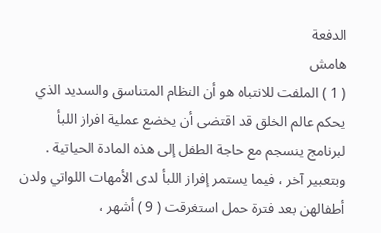الدفعة
هامش
( 1 ) الملفت للانتباه هو أن النظام المتناسق والسديد الذي يحكم عالم الخلق قد اقتضى أن يخضع عملية افراز اللبأ لبرنامج ينسجم مع حاجة الطفل إلى هذه المادة الحياتية . وبتعبير آخر ، فيما يستمر إفراز اللبأ لدى الأمهات اللواتي ولدن أطفالهن بعد فترة حمل استغرقت ( 9 ) أشهر ،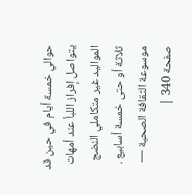حوالي خمسة أيام في حين قد يتواصل إفراز اللبأ عند أمهات المواليد غير متكاملي النضج ثلاثة أو حتى خمسة أسابيع .
موسوعة الثقافة الصحية — صفحة 340 |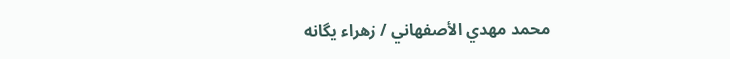محمد مهدي الأصفهاني / زهراء يگانه